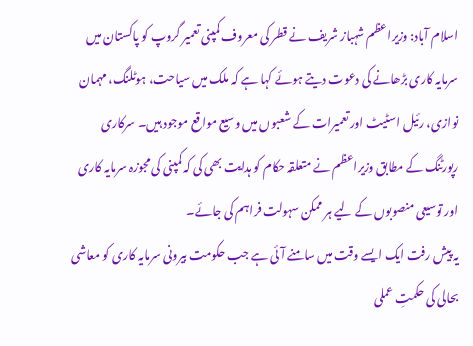اسلام آباد: وزیراعظم شہباز شریف نے قطر کی معروف کمپنی تعمیر گروپ کو پاکستان میں سرمایہ کاری بڑھانے کی دعوت دیتے ہوئے کہا ہے کہ ملک میں سیاحت، ہوٹلنگ، مہمان نوازی، رئیل اسٹیٹ اور تعمیرات کے شعبوں میں وسیع مواقع موجود ہیں۔ سرکاری رپورٹنگ کے مطابق وزیراعظم نے متعلقہ حکام کو ہدایت بھی کی کہ کمپنی کی مجوزہ سرمایہ کاری اور توسیعی منصوبوں کے لیے ہر ممکن سہولت فراہم کی جائے۔
یہ پیش رفت ایک ایسے وقت میں سامنے آئی ہے جب حکومت بیرونی سرمایہ کاری کو معاشی بحالی کی حکمتِ عملی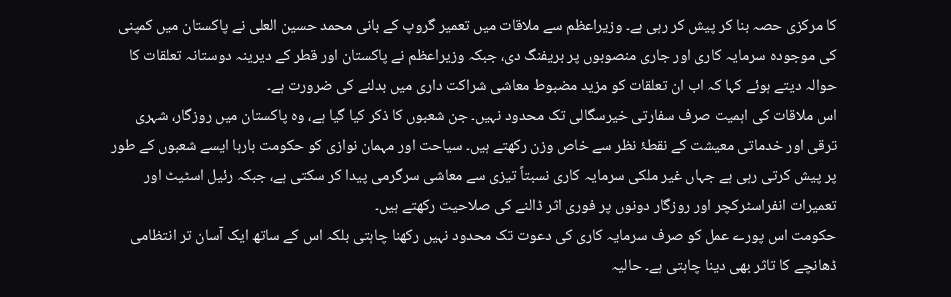کا مرکزی حصہ بنا کر پیش کر رہی ہے۔ وزیراعظم سے ملاقات میں تعمیر گروپ کے بانی محمد حسین العلی نے پاکستان میں کمپنی کی موجودہ سرمایہ کاری اور جاری منصوبوں پر بریفنگ دی، جبکہ وزیراعظم نے پاکستان اور قطر کے دیرینہ دوستانہ تعلقات کا حوالہ دیتے ہوئے کہا کہ اب ان تعلقات کو مزید مضبوط معاشی شراکت داری میں بدلنے کی ضرورت ہے۔
اس ملاقات کی اہمیت صرف سفارتی خیرسگالی تک محدود نہیں۔ جن شعبوں کا ذکر کیا گیا ہے، وہ پاکستان میں روزگار، شہری ترقی اور خدماتی معیشت کے نقطۂ نظر سے خاص وزن رکھتے ہیں۔ سیاحت اور مہمان نوازی کو حکومت بارہا ایسے شعبوں کے طور پر پیش کرتی رہی ہے جہاں غیر ملکی سرمایہ کاری نسبتاً تیزی سے معاشی سرگرمی پیدا کر سکتی ہے، جبکہ رئیل اسٹیٹ اور تعمیرات انفراسٹرکچر اور روزگار دونوں پر فوری اثر ڈالنے کی صلاحیت رکھتے ہیں۔
حکومت اس پورے عمل کو صرف سرمایہ کاری کی دعوت تک محدود نہیں رکھنا چاہتی بلکہ اس کے ساتھ ایک آسان تر انتظامی ڈھانچے کا تاثر بھی دینا چاہتی ہے۔ حالیہ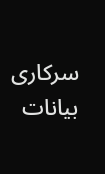سرکاری بیانات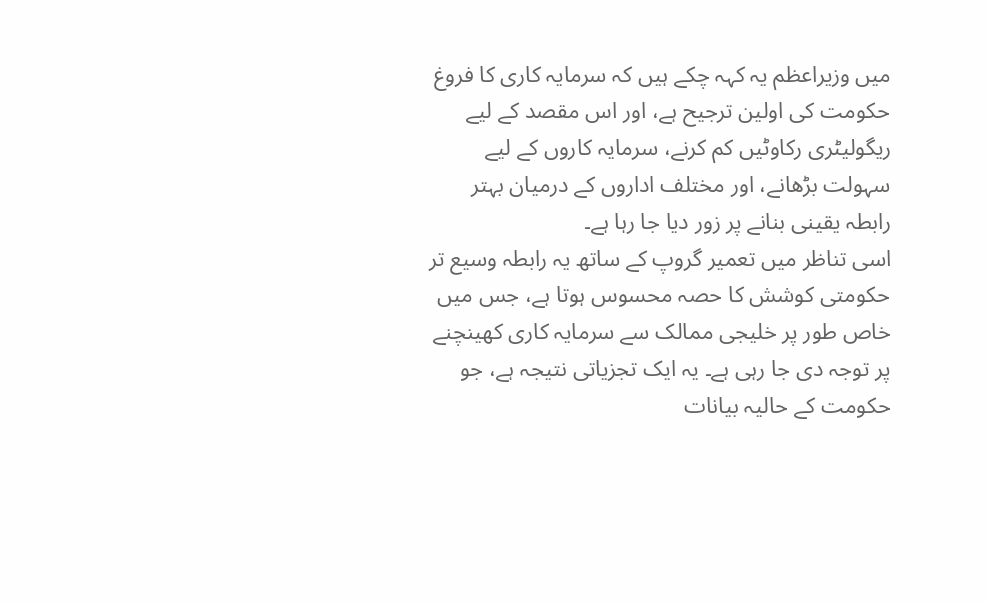میں وزیراعظم یہ کہہ چکے ہیں کہ سرمایہ کاری کا فروغ حکومت کی اولین ترجیح ہے، اور اس مقصد کے لیے ریگولیٹری رکاوٹیں کم کرنے، سرمایہ کاروں کے لیے سہولت بڑھانے، اور مختلف اداروں کے درمیان بہتر رابطہ یقینی بنانے پر زور دیا جا رہا ہے۔
اسی تناظر میں تعمیر گروپ کے ساتھ یہ رابطہ وسیع تر حکومتی کوشش کا حصہ محسوس ہوتا ہے، جس میں خاص طور پر خلیجی ممالک سے سرمایہ کاری کھینچنے پر توجہ دی جا رہی ہے۔ یہ ایک تجزیاتی نتیجہ ہے، جو حکومت کے حالیہ بیانات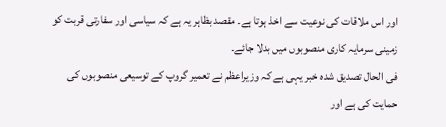اور اس ملاقات کی نوعیت سے اخذ ہوتا ہے۔ مقصد بظاہر یہ ہے کہ سیاسی اور سفارتی قربت کو زمینی سرمایہ کاری منصوبوں میں بدلا جائے۔
فی الحال تصدیق شدہ خبر یہی ہے کہ وزیراعظم نے تعمیر گروپ کے توسیعی منصوبوں کی حمایت کی ہے اور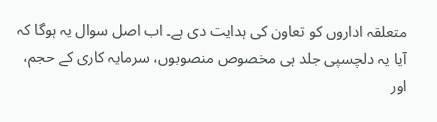متعلقہ اداروں کو تعاون کی ہدایت دی ہے۔ اب اصل سوال یہ ہوگا کہ آیا یہ دلچسپی جلد ہی مخصوص منصوبوں، سرمایہ کاری کے حجم، اور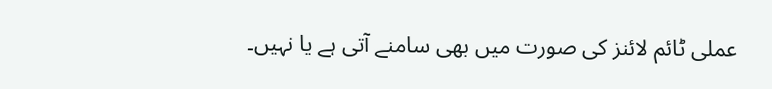عملی ٹائم لائنز کی صورت میں بھی سامنے آتی ہے یا نہیں۔